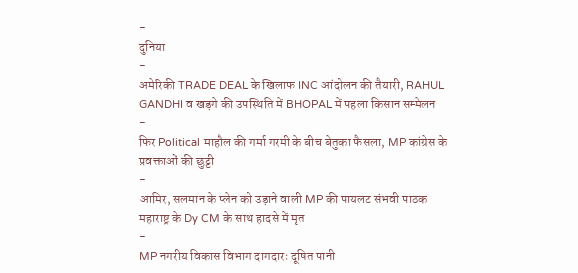-
दुनिया
-
अमेरिकी TRADE DEAL के खिलाफ INC आंदोलन की तैयारी, RAHUL GANDHI व खड़गे की उपस्थिति में BHOPAL में पहला किसान सम्मेलन
-
फिर Political माहौल की गर्मा गरमी के बीच बेतुका फैसला, MP कांग्रेस के प्रवक्ताओं की छुट्टी
-
आमिर, सलमान के प्लेन को उड़ाने वाली MP की पायलट संभवी पाठक महाराष्ट्र के Dy CM के साथ हादसे में मृत
-
MP नगरीय विकास विभाग दागदारः दूषित पानी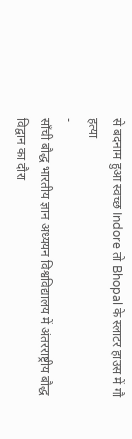से बदनाम हुआ स्वच्छ Indore तो Bhopal के स्लाटर हाउस में गौ हत्या
-
साँची बौद्ध भारतीय ज्ञान अध्ययन विश्वविद्यालय में अंतरराष्ट्रीय बौद्ध विद्वान का दौरा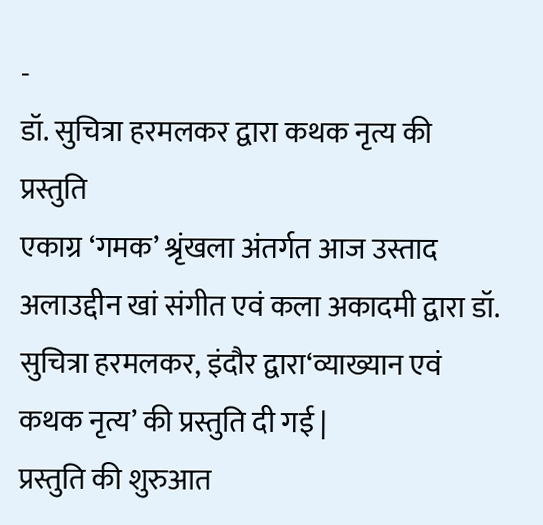-
डॉ. सुचित्रा हरमलकर द्वारा कथक नृत्य की प्रस्तुति
एकाग्र ‘गमक’ श्रृंखला अंतर्गत आज उस्ताद अलाउद्दीन खां संगीत एवं कला अकादमी द्वारा डॉ. सुचित्रा हरमलकर, इंदौर द्वारा‘व्याख्यान एवं कथक नृत्य’ की प्रस्तुति दी गई |
प्रस्तुति की शुरुआत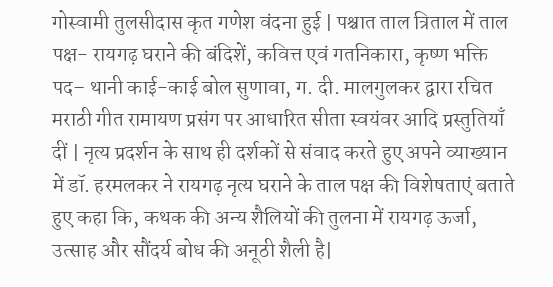गोस्वामी तुलसीदास कृत गणेश वंदना हुई | पश्चात ताल त्रिताल में ताल पक्ष- रायगढ़ घराने की बंदिशें, कवित्त एवं गतनिकारा, कृष्ण भक्ति पद– थानी काई-काई बोल सुणावा, ग. दी. मालगुलकर द्वारा रचित मराठी गीत रामायण प्रसंग पर आधारित सीता स्वयंवर आदि प्रस्तुतियाँ दीं | नृत्य प्रदर्शन के साथ ही दर्शकों से संवाद करते हुए अपने व्याख्यान में डॉ. हरमलकर ने रायगढ़ नृत्य घराने के ताल पक्ष की विशेषताएं बताते हुए कहा कि, कथक की अन्य शैलियों की तुलना में रायगढ़ ऊर्जा, उत्साह और सौंदर्य बोध की अनूठी शैली है|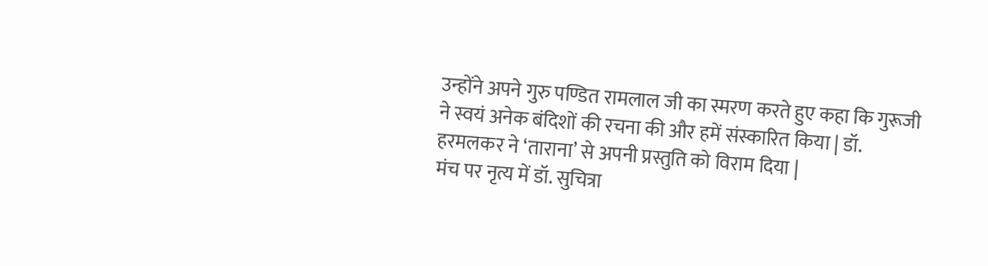उन्होंने अपने गुरु पण्डित रामलाल जी का स्मरण करते हुए कहा कि गुरूजी ने स्वयं अनेक बंदिशों की रचना की और हमें संस्कारित किया | डॉ. हरमलकर ने ‘ताराना’ से अपनी प्रस्तुति को विराम दिया |
मंच पर नृत्य में डॉ. सुचित्रा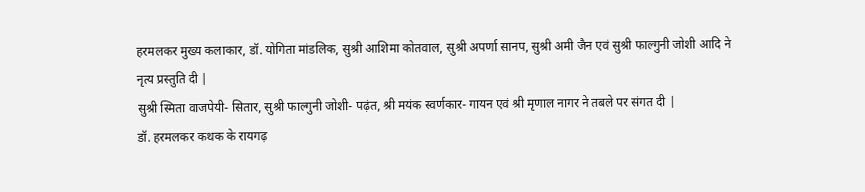हरमलकर मुख्य कलाकार, डॉ. योगिता मांडलिक, सुश्री आशिमा कोतवाल, सुश्री अपर्णा सानप, सुश्री अमी जैन एवं सुश्री फाल्गुनी जोशी आदि ने नृत्य प्रस्तुति दी |
सुश्री स्मिता वाजपेयी- सितार, सुश्री फाल्गुनी जोशी- पढ़ंत, श्री मयंक स्वर्णकार- गायन एवं श्री मृणाल नागर ने तबले पर संगत दी |
डॉ. हरमलकर कथक के रायगढ़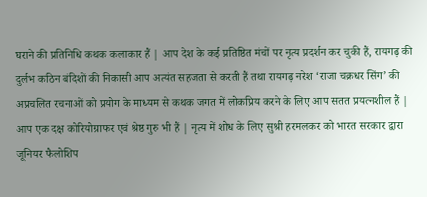घराने की प्रतिनिधि कथक कलाकार हैं | आप देश के कई प्रतिष्ठित मंचों पर नृत्य प्रदर्शन कर चुकी हैं, रायगढ़ की दुर्लभ कठिन बंदिशों की निकासी आप अत्यंत सहजता से करती हैं तथा रायगढ़ नरेश ‘राजा चक्रधर सिंग’ की अप्रचलित रचनाओं को प्रयोग के माध्यम से कथक जगत में लोकप्रिय करने के लिए आप सतत प्रयत्नशील हैं | आप एक दक्ष कोरियोग्राफर एवं श्रेष्ठ गुरु भी हैं | नृत्य में शोध के लिए सुश्री हरमलकर को भारत सरकार द्वारा जूनियर फैलोशिप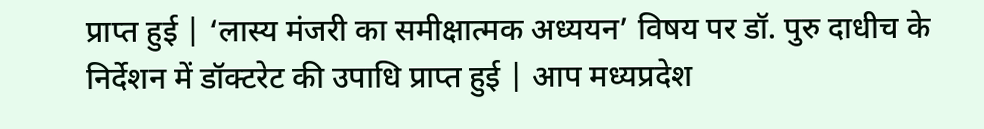प्राप्त हुई | ‘लास्य मंजरी का समीक्षात्मक अध्ययन’ विषय पर डॉ. पुरु दाधीच के निर्देशन में डॉक्टरेट की उपाधि प्राप्त हुई | आप मध्यप्रदेश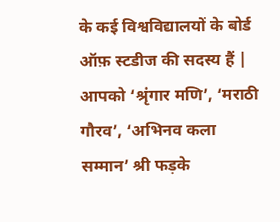के कई विश्वविद्यालयों के बोर्ड ऑफ़ स्टडीज की सदस्य हैं |
आपको ‘श्रृंगार मणि’, ‘मराठी गौरव’, ‘अभिनव कला सम्मान’ श्री फड़के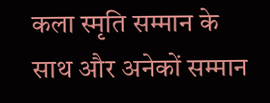कला स्मृति सम्मान के साथ और अनेकों सम्मान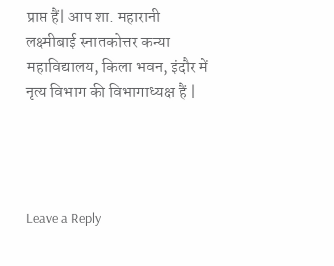प्राप्त हैं| आप शा. महारानी लक्ष्मीबाई स्नातकोत्तर कन्या महाविद्यालय, किला भवन, इंदौर में नृत्य विभाग की विभागाध्यक्ष हैं |




Leave a Reply